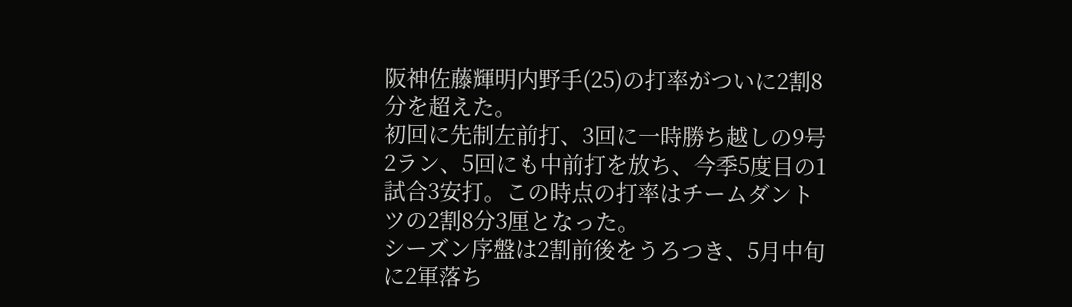阪神佐藤輝明内野手(25)の打率がついに2割8分を超えた。
初回に先制左前打、3回に一時勝ち越しの9号2ラン、5回にも中前打を放ち、今季5度目の1試合3安打。この時点の打率はチームダントツの2割8分3厘となった。
シーズン序盤は2割前後をうろつき、5月中旬に2軍落ち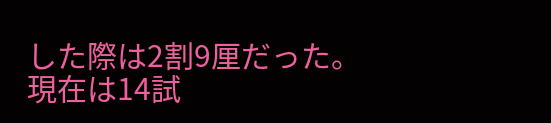した際は2割9厘だった。
現在は14試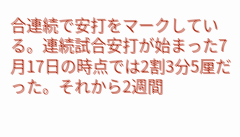合連続で安打をマークしている。連続試合安打が始まった7月17日の時点では2割3分5厘だった。それから2週間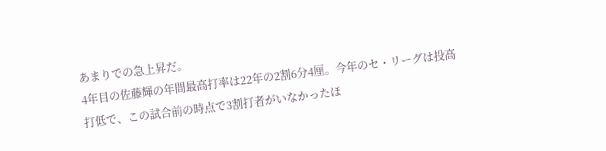あまりでの急上昇だ。
4年目の佐藤輝の年間最高打率は22年の2割6分4厘。今年のセ・リーグは投高打低で、この試合前の時点で3割打者がいなかったほ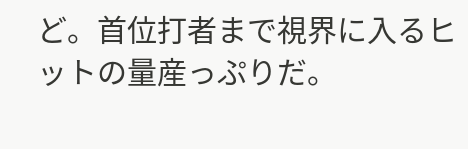ど。首位打者まで視界に入るヒットの量産っぷりだ。